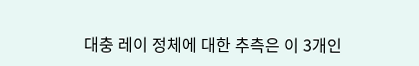대충 레이 정체에 대한 추측은 이 3개인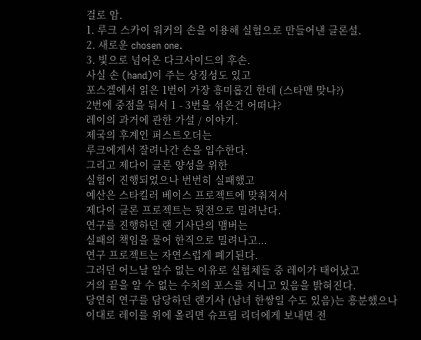걸로 암.
1. 루크 스카이 워커의 손을 이용해 실험으로 만들어낸 클론설.
2. 새로운 chosen one.
3. 빛으로 넘어온 다크사이드의 후손.
사실 손 (hand)이 주는 상징성도 있고
포스겔에서 읽은 1번이 가장 흥미롭긴 한데 (스타맨 맞나?)
2번에 중점을 둬서 1 - 3번을 섞은건 어떠냐?
레이의 과거에 관한 가설 / 이야기.
제국의 후계인 퍼스트오더는
루크에게서 잘려나간 손을 입수한다.
그리고 제다이 클론 양성을 위한
실험이 진행되었으나 번번히 실패했고
예산은 스타킬러 베이스 프로젝트에 맞춰져서
제다이 클론 프로젝트는 뒷전으로 밀려난다.
연구를 진행하던 랜 기사단의 맴버는
실패의 책임을 물어 한직으로 밀려나고...
연구 프로젝트는 자연스럽게 폐기된다.
그러던 어느날 알수 없는 이유로 실험체들 중 레이가 태어났고
거의 끝을 알 수 없는 수치의 포스를 지니고 있음을 밝혀진다.
당연히 연구를 담당하던 랜기사 (남녀 한쌍일 수도 있음)는 흥분했으나
이대로 레이를 위에 올리면 슈프림 리더에게 보내면 전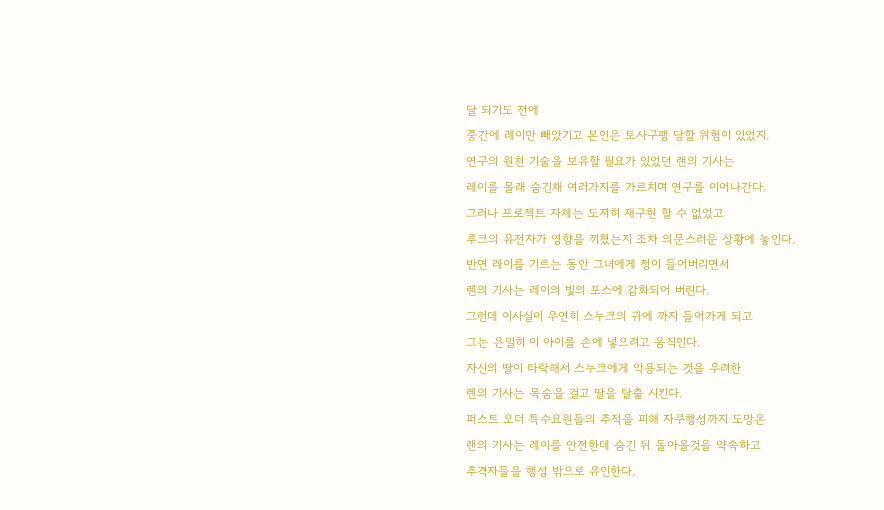달 되기도 전에
중간에 레이만 빼았기고 본인은 토사구팽 당할 위험이 있었지.
연구의 원천 기술을 보유할 필요가 있었던 랜의 기사는
레이를 몰래 숨긴채 여러가지를 가르치며 연구를 이어나간다.
그러나 프로젝트 자체는 도저히 재구현 할 수 없었고
루크의 유전자가 영향을 끼쳤는지 조차 의문스러운 상황에 놓인다.
반면 레이를 기르는 동안 그녀에게 정이 들어버리면서
렌의 기사는 레이의 빛의 포스에 감화되어 버린다.
그런데 이사실이 우연히 스누크의 귀에 까지 들어가게 되고
그는 은밀히 이 아이를 손에 넣으려고 움직인다.
자신의 딸이 타락해서 스누크에게 악용되는 것을 우려한
렌의 기사는 목숨을 걸고 딸을 탈출 시킨다.
퍼스트 오더 특수요원들의 추적을 피해 자쿠행성까지 도망온
랜의 기사는 레이를 안전한데 숨긴 뒤 돌아올것을 약속하고
추격자들을 행성 밖으로 유인한다.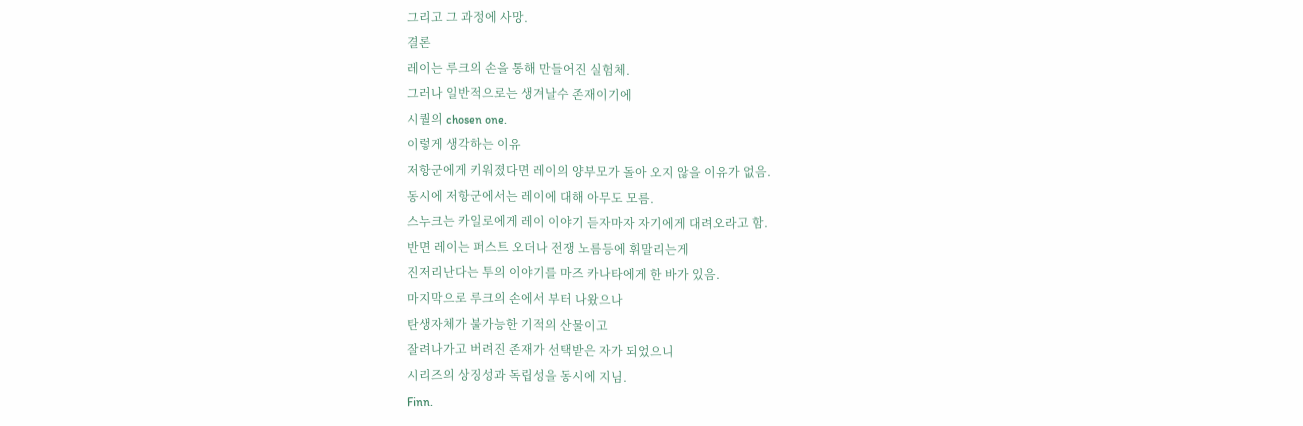그리고 그 과정에 사망.
결론
레이는 루크의 손을 통해 만들어진 실험체.
그러나 일반적으로는 생겨날수 존재이기에
시퀄의 chosen one.
이렇게 생각하는 이유
저항군에게 키워졌다면 레이의 양부모가 돌아 오지 않을 이유가 없음.
동시에 저항군에서는 레이에 대해 아무도 모름.
스누크는 카일로에게 레이 이야기 듣자마자 자기에게 대려오라고 함.
반면 레이는 퍼스트 오더나 전쟁 노름등에 휘말리는게
진저리난다는 투의 이야기를 마즈 카나타에게 한 바가 있음.
마지막으로 루크의 손에서 부터 나왔으나
탄생자체가 불가능한 기적의 산물이고
잘려나가고 버려진 존재가 선택받은 자가 되었으니
시리즈의 상징성과 독립성을 동시에 지님.
Finn.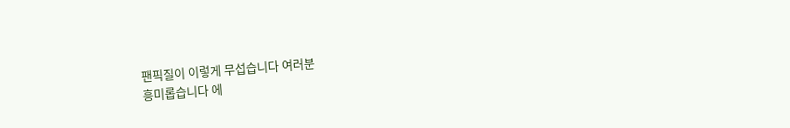팬픽질이 이렇게 무섭습니다 여러분
흥미롭습니다 에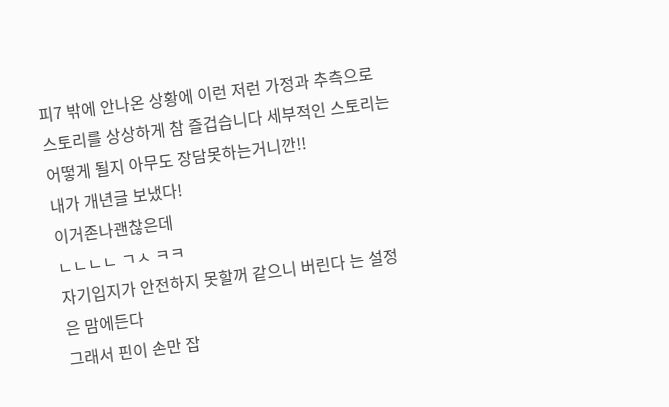피7 밖에 안나온 상황에 이런 저런 가정과 추측으로 스토리를 상상하게 참 즐겁습니다 세부적인 스토리는 어떻게 될지 아무도 장담못하는거니깐!!
내가 개년글 보냈다!
이거존나괜찮은데
ㄴㄴㄴㄴ ㄱㅅ ㅋㅋ
자기입지가 안전하지 못할꺼 같으니 버린다 는 설정은 맘에든다
그래서 핀이 손만 잡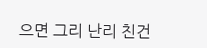으면 그리 난리 친건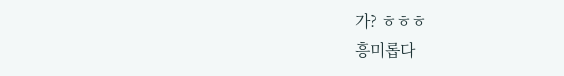가? ㅎㅎㅎ
흥미롭다